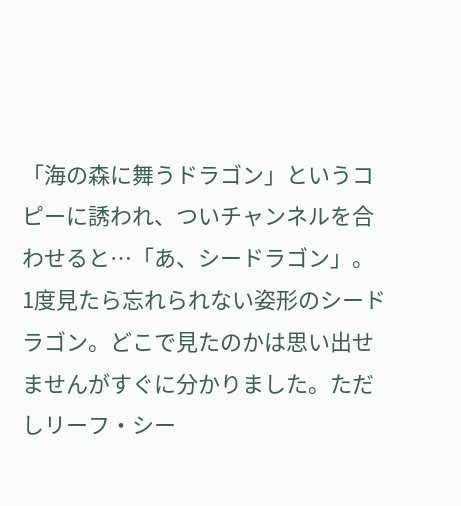「海の森に舞うドラゴン」というコピーに誘われ、ついチャンネルを合わせると…「あ、シードラゴン」。
1度見たら忘れられない姿形のシードラゴン。どこで見たのかは思い出せませんがすぐに分かりました。ただしリーフ・シー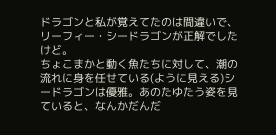ドラゴンと私が覚えてたのは間違いで、リーフィー・シードラゴンが正解でしたけど。
ちょこまかと動く魚たちに対して、潮の流れに身を任せている(ように見える)シードラゴンは優雅。あのたゆたう姿を見ていると、なんかだんだ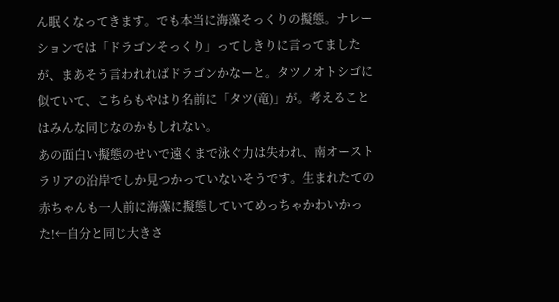ん眠くなってきます。でも本当に海藻そっくりの擬態。ナレーションでは「ドラゴンそっくり」ってしきりに言ってましたが、まあそう言われればドラゴンかなーと。タツノオトシゴに似ていて、こちらもやはり名前に「タツ(竜)」が。考えることはみんな同じなのかもしれない。
あの面白い擬態のせいで遠くまで泳ぐ力は失われ、南オーストラリアの沿岸でしか見つかっていないそうです。生まれたての赤ちゃんも一人前に海藻に擬態していてめっちゃかわいかった!←自分と同じ大きさ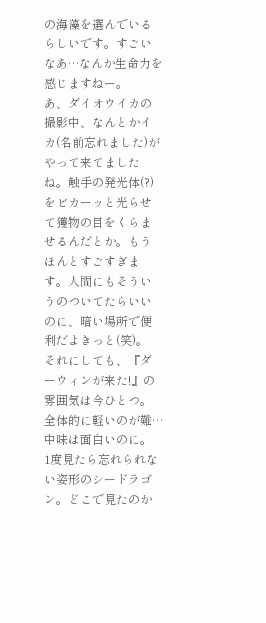の海藻を選んでいるらしいです。すごいなあ…なんか生命力を感じますねー。
あ、ダイオウイカの撮影中、なんとかイカ(名前忘れました)がやって来てましたね。触手の発光体(?)をビカーッと光らせて獲物の目をくらませるんだとか。もうほんとすごすぎます。人間にもそういうのついてたらいいのに、暗い場所で便利だよきっと(笑)。
それにしても、『ダーウィンが来た!』の雰囲気は今ひとつ。全体的に軽いのが難…中味は面白いのに。
1度見たら忘れられない姿形のシードラゴン。どこで見たのか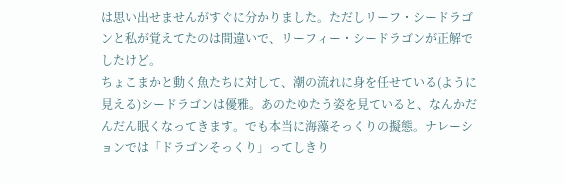は思い出せませんがすぐに分かりました。ただしリーフ・シードラゴンと私が覚えてたのは間違いで、リーフィー・シードラゴンが正解でしたけど。
ちょこまかと動く魚たちに対して、潮の流れに身を任せている(ように見える)シードラゴンは優雅。あのたゆたう姿を見ていると、なんかだんだん眠くなってきます。でも本当に海藻そっくりの擬態。ナレーションでは「ドラゴンそっくり」ってしきり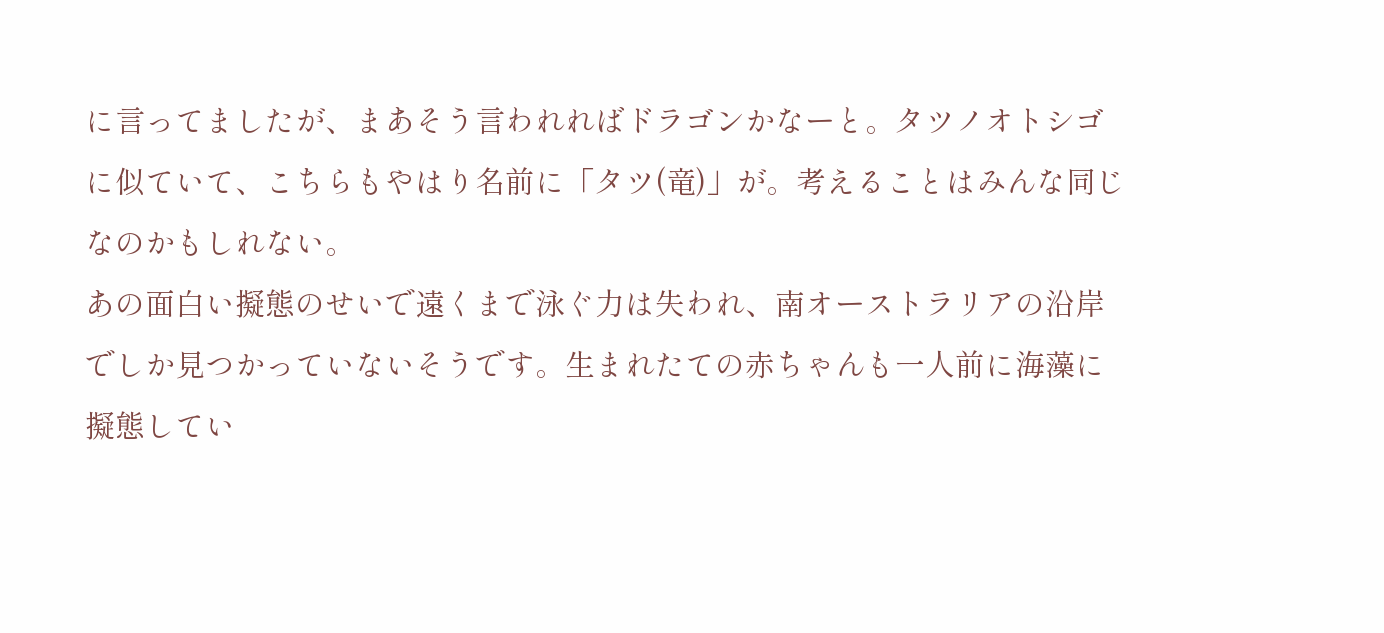に言ってましたが、まあそう言われればドラゴンかなーと。タツノオトシゴに似ていて、こちらもやはり名前に「タツ(竜)」が。考えることはみんな同じなのかもしれない。
あの面白い擬態のせいで遠くまで泳ぐ力は失われ、南オーストラリアの沿岸でしか見つかっていないそうです。生まれたての赤ちゃんも一人前に海藻に擬態してい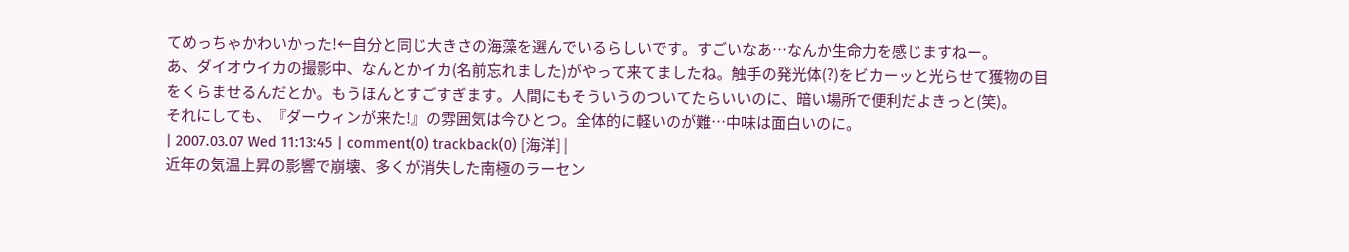てめっちゃかわいかった!←自分と同じ大きさの海藻を選んでいるらしいです。すごいなあ…なんか生命力を感じますねー。
あ、ダイオウイカの撮影中、なんとかイカ(名前忘れました)がやって来てましたね。触手の発光体(?)をビカーッと光らせて獲物の目をくらませるんだとか。もうほんとすごすぎます。人間にもそういうのついてたらいいのに、暗い場所で便利だよきっと(笑)。
それにしても、『ダーウィンが来た!』の雰囲気は今ひとつ。全体的に軽いのが難…中味は面白いのに。
| 2007.03.07 Wed 11:13:45 | comment(0) trackback(0) [海洋] |
近年の気温上昇の影響で崩壊、多くが消失した南極のラーセン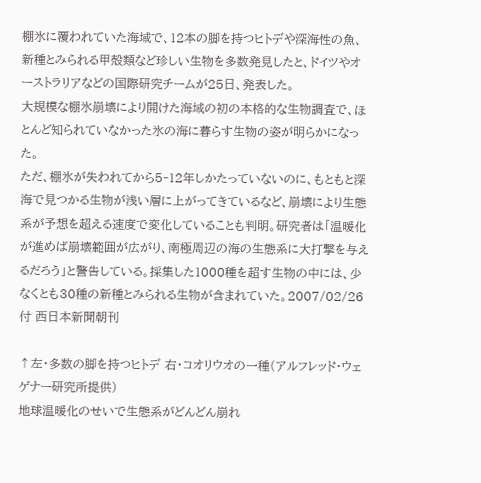棚氷に覆われていた海域で、12本の脚を持つヒトデや深海性の魚、新種とみられる甲殻類など珍しい生物を多数発見したと、ドイツやオーストラリアなどの国際研究チームが25日、発表した。
大規模な棚氷崩壊により開けた海域の初の本格的な生物調査で、ほとんど知られていなかった氷の海に暮らす生物の姿が明らかになった。
ただ、棚氷が失われてから5‐12年しかたっていないのに、もともと深海で見つかる生物が浅い層に上がってきているなど、崩壊により生態系が予想を超える速度で変化していることも判明。研究者は「温暖化が進めば崩壊範囲が広がり、南極周辺の海の生態系に大打撃を与えるだろう」と警告している。採集した1000種を超す生物の中には、少なくとも30種の新種とみられる生物が含まれていた。2007/02/26付 西日本新聞朝刊

↑左・多数の脚を持つヒトデ 右・コオリウオの一種(アルフレッド・ウェゲナー研究所提供)
地球温暖化のせいで生態系がどんどん崩れ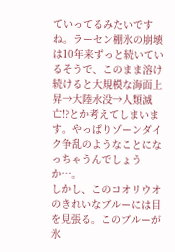ていってるみたいですね。ラーセン棚氷の崩壊は10年来ずっと続いているそうで、このまま溶け続けると大規模な海面上昇→大陸水没→人類滅亡!?とか考えてしまいます。やっぱりゾーンダイク争乱のようなことになっちゃうんでしょうか…。
しかし、このコオリウオのきれいなブルーには目を見張る。このブルーが氷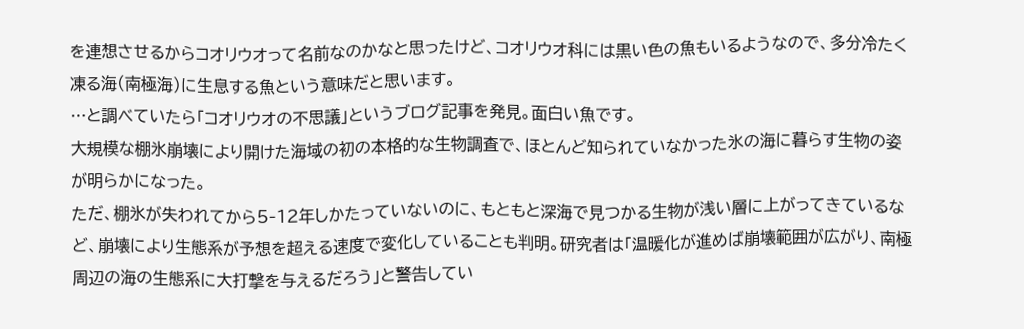を連想させるからコオリウオって名前なのかなと思ったけど、コオリウオ科には黒い色の魚もいるようなので、多分冷たく凍る海(南極海)に生息する魚という意味だと思います。
…と調べていたら「コオリウオの不思議」というブログ記事を発見。面白い魚です。
大規模な棚氷崩壊により開けた海域の初の本格的な生物調査で、ほとんど知られていなかった氷の海に暮らす生物の姿が明らかになった。
ただ、棚氷が失われてから5‐12年しかたっていないのに、もともと深海で見つかる生物が浅い層に上がってきているなど、崩壊により生態系が予想を超える速度で変化していることも判明。研究者は「温暖化が進めば崩壊範囲が広がり、南極周辺の海の生態系に大打撃を与えるだろう」と警告してい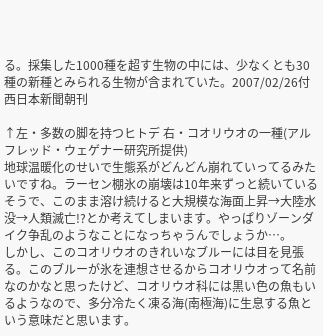る。採集した1000種を超す生物の中には、少なくとも30種の新種とみられる生物が含まれていた。2007/02/26付 西日本新聞朝刊

↑左・多数の脚を持つヒトデ 右・コオリウオの一種(アルフレッド・ウェゲナー研究所提供)
地球温暖化のせいで生態系がどんどん崩れていってるみたいですね。ラーセン棚氷の崩壊は10年来ずっと続いているそうで、このまま溶け続けると大規模な海面上昇→大陸水没→人類滅亡!?とか考えてしまいます。やっぱりゾーンダイク争乱のようなことになっちゃうんでしょうか…。
しかし、このコオリウオのきれいなブルーには目を見張る。このブルーが氷を連想させるからコオリウオって名前なのかなと思ったけど、コオリウオ科には黒い色の魚もいるようなので、多分冷たく凍る海(南極海)に生息する魚という意味だと思います。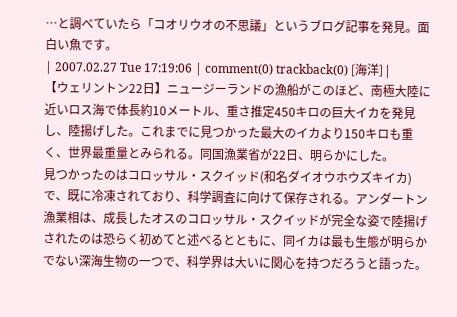…と調べていたら「コオリウオの不思議」というブログ記事を発見。面白い魚です。
| 2007.02.27 Tue 17:19:06 | comment(0) trackback(0) [海洋] |
【ウェリントン22日】ニュージーランドの漁船がこのほど、南極大陸に近いロス海で体長約10メートル、重さ推定450キロの巨大イカを発見し、陸揚げした。これまでに見つかった最大のイカより150キロも重く、世界最重量とみられる。同国漁業省が22日、明らかにした。
見つかったのはコロッサル・スクイッド(和名ダイオウホウズキイカ)で、既に冷凍されており、科学調査に向けて保存される。アンダートン漁業相は、成長したオスのコロッサル・スクイッドが完全な姿で陸揚げされたのは恐らく初めてと述べるとともに、同イカは最も生態が明らかでない深海生物の一つで、科学界は大いに関心を持つだろうと語った。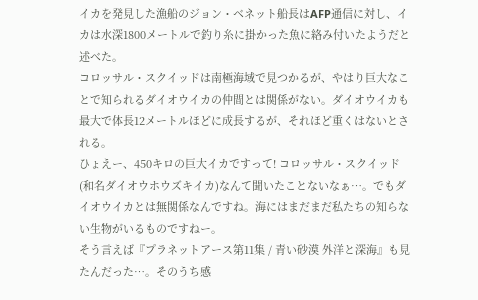イカを発見した漁船のジョン・ベネット船長はAFP通信に対し、イカは水深1800メートルで釣り糸に掛かった魚に絡み付いたようだと述べた。
コロッサル・スクイッドは南極海域で見つかるが、やはり巨大なことで知られるダイオウイカの仲間とは関係がない。ダイオウイカも最大で体長12メートルほどに成長するが、それほど重くはないとされる。
ひょえー、450キロの巨大イカですって! コロッサル・スクイッド(和名ダイオウホウズキイカ)なんて聞いたことないなぁ…。でもダイオウイカとは無関係なんですね。海にはまだまだ私たちの知らない生物がいるものですねー。
そう言えば『プラネットアース第11集 / 青い砂漠 外洋と深海』も見たんだった…。そのうち感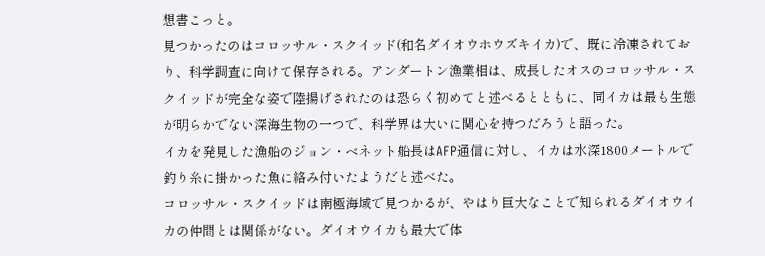想書こっと。
見つかったのはコロッサル・スクイッド(和名ダイオウホウズキイカ)で、既に冷凍されており、科学調査に向けて保存される。アンダートン漁業相は、成長したオスのコロッサル・スクイッドが完全な姿で陸揚げされたのは恐らく初めてと述べるとともに、同イカは最も生態が明らかでない深海生物の一つで、科学界は大いに関心を持つだろうと語った。
イカを発見した漁船のジョン・ベネット船長はAFP通信に対し、イカは水深1800メートルで釣り糸に掛かった魚に絡み付いたようだと述べた。
コロッサル・スクイッドは南極海域で見つかるが、やはり巨大なことで知られるダイオウイカの仲間とは関係がない。ダイオウイカも最大で体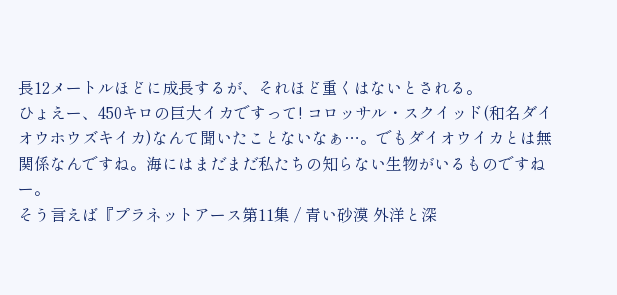長12メートルほどに成長するが、それほど重くはないとされる。
ひょえー、450キロの巨大イカですって! コロッサル・スクイッド(和名ダイオウホウズキイカ)なんて聞いたことないなぁ…。でもダイオウイカとは無関係なんですね。海にはまだまだ私たちの知らない生物がいるものですねー。
そう言えば『プラネットアース第11集 / 青い砂漠 外洋と深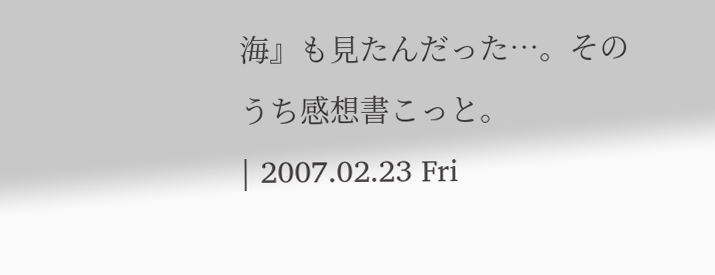海』も見たんだった…。そのうち感想書こっと。
| 2007.02.23 Fri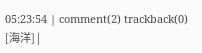05:23:54 | comment(2) trackback(0) [海洋] |